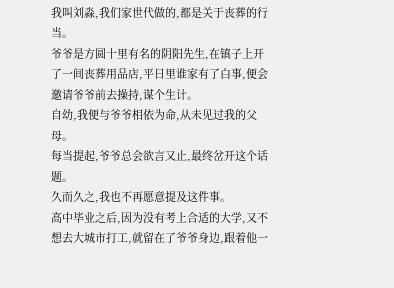我叫刘淼,我们家世代做的,都是关于丧葬的行当。
爷爷是方圆十里有名的阴阳先生,在镇子上开了一间丧葬用品店,平日里谁家有了白事,便会邀请爷爷前去操持,谋个生计。
自幼,我便与爷爷相依为命,从未见过我的父母。
每当提起,爷爷总会欲言又止,最终岔开这个话题。
久而久之,我也不再愿意提及这件事。
高中毕业之后,因为没有考上合适的大学,又不想去大城市打工,就留在了爷爷身边,跟着他一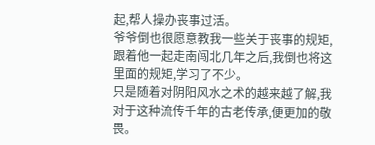起,帮人操办丧事过活。
爷爷倒也很愿意教我一些关于丧事的规矩,跟着他一起走南闯北几年之后,我倒也将这里面的规矩,学习了不少。
只是随着对阴阳风水之术的越来越了解,我对于这种流传千年的古老传承,便更加的敬畏。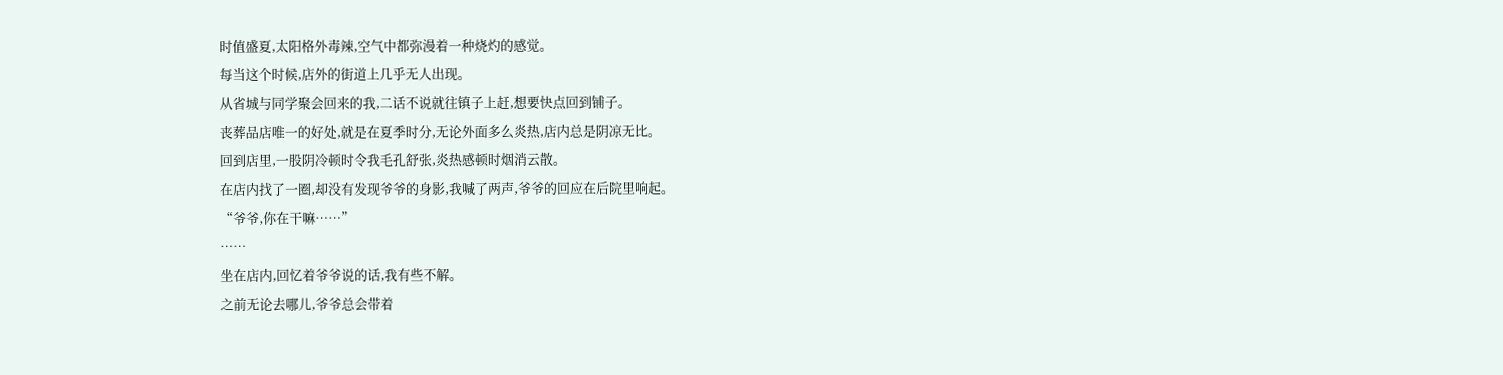时值盛夏,太阳格外毒辣,空气中都弥漫着一种烧灼的感觉。
每当这个时候,店外的街道上几乎无人出现。
从省城与同学聚会回来的我,二话不说就往镇子上赶,想要快点回到铺子。
丧葬品店唯一的好处,就是在夏季时分,无论外面多么炎热,店内总是阴凉无比。
回到店里,一股阴冷顿时令我毛孔舒张,炎热感顿时烟消云散。
在店内找了一圈,却没有发现爷爷的身影,我喊了两声,爷爷的回应在后院里响起。
“爷爷,你在干嘛……”
……
坐在店内,回忆着爷爷说的话,我有些不解。
之前无论去哪儿,爷爷总会带着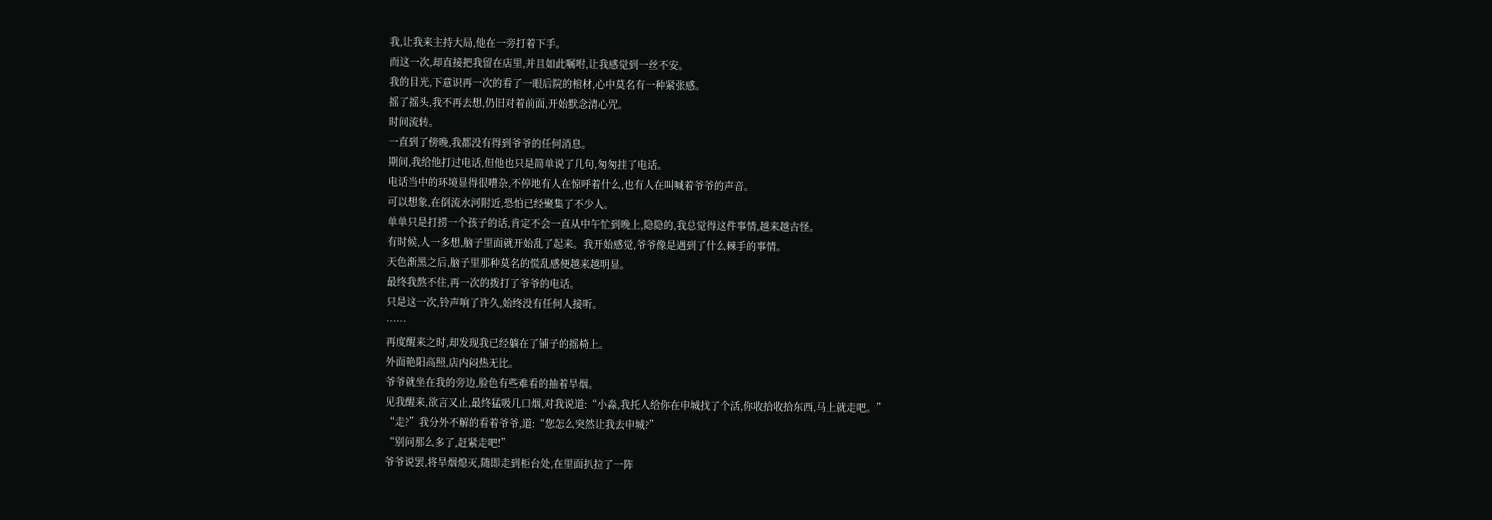我,让我来主持大局,他在一旁打着下手。
而这一次,却直接把我留在店里,并且如此嘱咐,让我感觉到一丝不安。
我的目光,下意识再一次的看了一眼后院的棺材,心中莫名有一种紧张感。
摇了摇头,我不再去想,仍旧对着前面,开始默念清心咒。
时间流转。
一直到了傍晚,我都没有得到爷爷的任何消息。
期间,我给他打过电话,但他也只是简单说了几句,匆匆挂了电话。
电话当中的环境显得很嘈杂,不停地有人在惊呼着什么,也有人在叫喊着爷爷的声音。
可以想象,在倒流水河附近,恐怕已经聚集了不少人。
单单只是打捞一个孩子的话,肯定不会一直从中午忙到晚上,隐隐的,我总觉得这件事情,越来越古怪。
有时候,人一多想,脑子里面就开始乱了起来。我开始感觉,爷爷像是遇到了什么棘手的事情。
天色渐黑之后,脑子里那种莫名的慌乱感便越来越明显。
最终我熬不住,再一次的拨打了爷爷的电话。
只是这一次,铃声响了许久,始终没有任何人接听。
……
再度醒来之时,却发现我已经躺在了铺子的摇椅上。
外面艳阳高照,店内闷热无比。
爷爷就坐在我的旁边,脸色有些难看的抽着旱烟。
见我醒来,欲言又止,最终猛吸几口烟,对我说道:“小淼,我托人给你在申城找了个活,你收拾收拾东西,马上就走吧。”
“走?”我分外不解的看着爷爷,道:“您怎么突然让我去申城?”
“别问那么多了,赶紧走吧!”
爷爷说罢,将旱烟熄灭,随即走到柜台处,在里面扒拉了一阵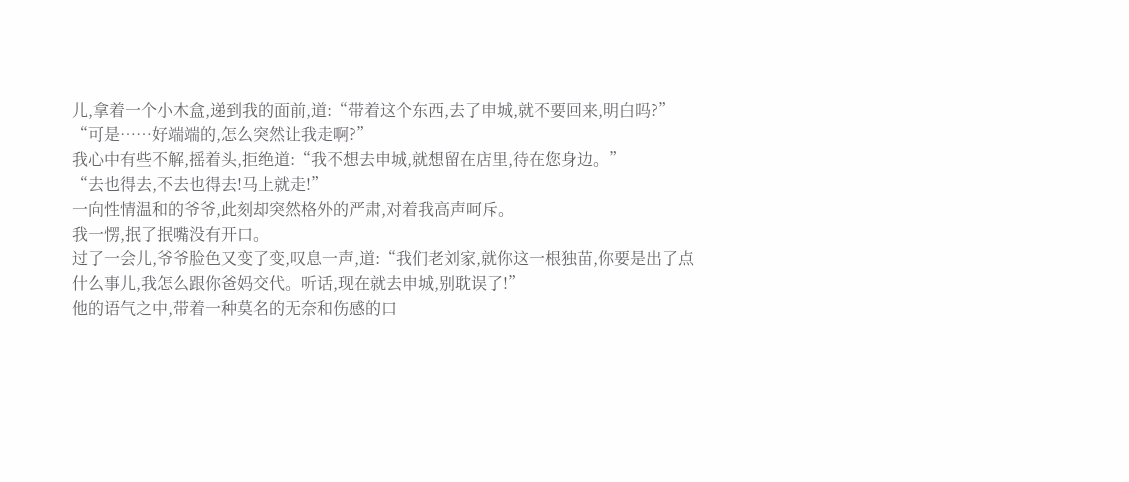儿,拿着一个小木盒,递到我的面前,道:“带着这个东西,去了申城,就不要回来,明白吗?”
“可是……好端端的,怎么突然让我走啊?”
我心中有些不解,摇着头,拒绝道:“我不想去申城,就想留在店里,待在您身边。”
“去也得去,不去也得去!马上就走!”
一向性情温和的爷爷,此刻却突然格外的严肃,对着我高声呵斥。
我一愣,抿了抿嘴没有开口。
过了一会儿,爷爷脸色又变了变,叹息一声,道:“我们老刘家,就你这一根独苗,你要是出了点什么事儿,我怎么跟你爸妈交代。听话,现在就去申城,别耽误了!”
他的语气之中,带着一种莫名的无奈和伤感的口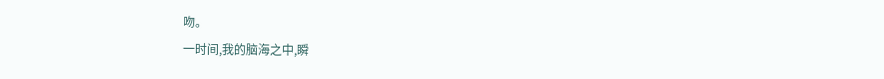吻。
一时间,我的脑海之中,瞬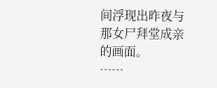间浮现出昨夜与那女尸拜堂成亲的画面。
……